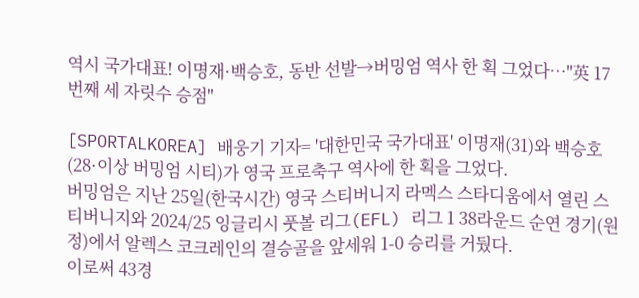역시 국가대표! 이명재·백승호, 동반 선발→버밍엄 역사 한 획 그었다…"英 17번째 세 자릿수 승점"

[SPORTALKOREA] 배웅기 기자= '대한민국 국가대표' 이명재(31)와 백승호(28·이상 버밍엄 시티)가 영국 프로축구 역사에 한 획을 그었다.
버밍엄은 지난 25일(한국시간) 영국 스티버니지 라멕스 스타디움에서 열린 스티버니지와 2024/25 잉글리시 풋볼 리그(EFL) 리그 1 38라운드 순연 경기(원정)에서 알렉스 코크레인의 결승골을 앞세워 1-0 승리를 거뒀다.
이로써 43경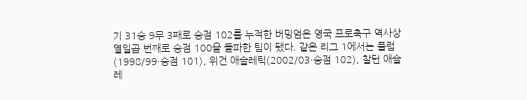기 31승 9무 3패로 승점 102를 누적한 버밍엄은 영국 프로축구 역사상 열일곱 번째로 승점 100을 돌파한 팀이 됐다. 같은 리그 1에서는 풀럼(1998/99·승점 101), 위건 애슬레틱(2002/03·승점 102), 찰턴 애슬레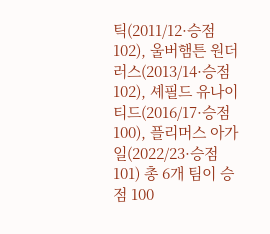틱(2011/12·승점 102), 울버햄튼 원더러스(2013/14·승점 102), 셰필드 유나이티드(2016/17·승점 100), 플리머스 아가일(2022/23·승점 101) 총 6개 팀이 승점 100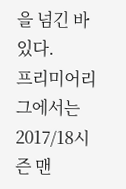을 넘긴 바 있다.
프리미어리그에서는 2017/18시즌 맨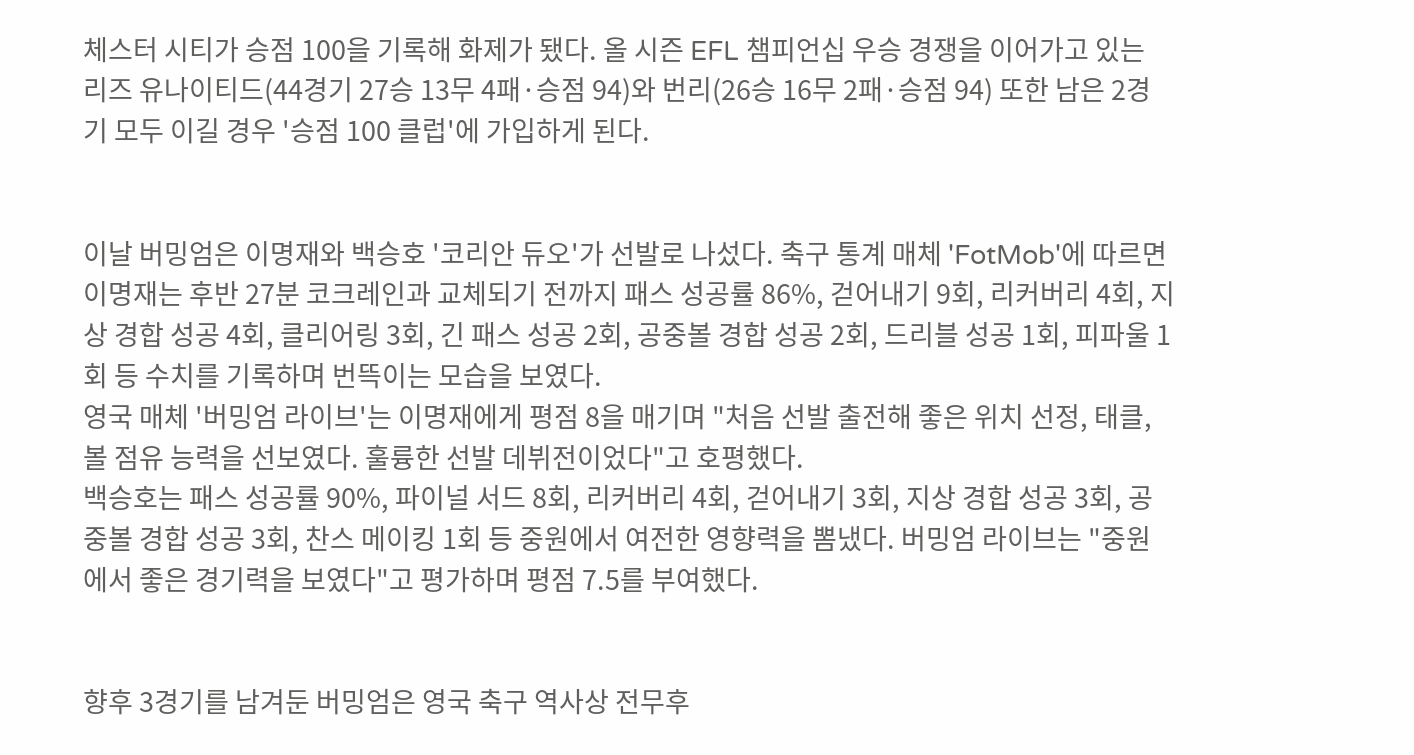체스터 시티가 승점 100을 기록해 화제가 됐다. 올 시즌 EFL 챔피언십 우승 경쟁을 이어가고 있는 리즈 유나이티드(44경기 27승 13무 4패·승점 94)와 번리(26승 16무 2패·승점 94) 또한 남은 2경기 모두 이길 경우 '승점 100 클럽'에 가입하게 된다.


이날 버밍엄은 이명재와 백승호 '코리안 듀오'가 선발로 나섰다. 축구 통계 매체 'FotMob'에 따르면 이명재는 후반 27분 코크레인과 교체되기 전까지 패스 성공률 86%, 걷어내기 9회, 리커버리 4회, 지상 경합 성공 4회, 클리어링 3회, 긴 패스 성공 2회, 공중볼 경합 성공 2회, 드리블 성공 1회, 피파울 1회 등 수치를 기록하며 번뜩이는 모습을 보였다.
영국 매체 '버밍엄 라이브'는 이명재에게 평점 8을 매기며 "처음 선발 출전해 좋은 위치 선정, 태클, 볼 점유 능력을 선보였다. 훌륭한 선발 데뷔전이었다"고 호평했다.
백승호는 패스 성공률 90%, 파이널 서드 8회, 리커버리 4회, 걷어내기 3회, 지상 경합 성공 3회, 공중볼 경합 성공 3회, 찬스 메이킹 1회 등 중원에서 여전한 영향력을 뽐냈다. 버밍엄 라이브는 "중원에서 좋은 경기력을 보였다"고 평가하며 평점 7.5를 부여했다.


향후 3경기를 남겨둔 버밍엄은 영국 축구 역사상 전무후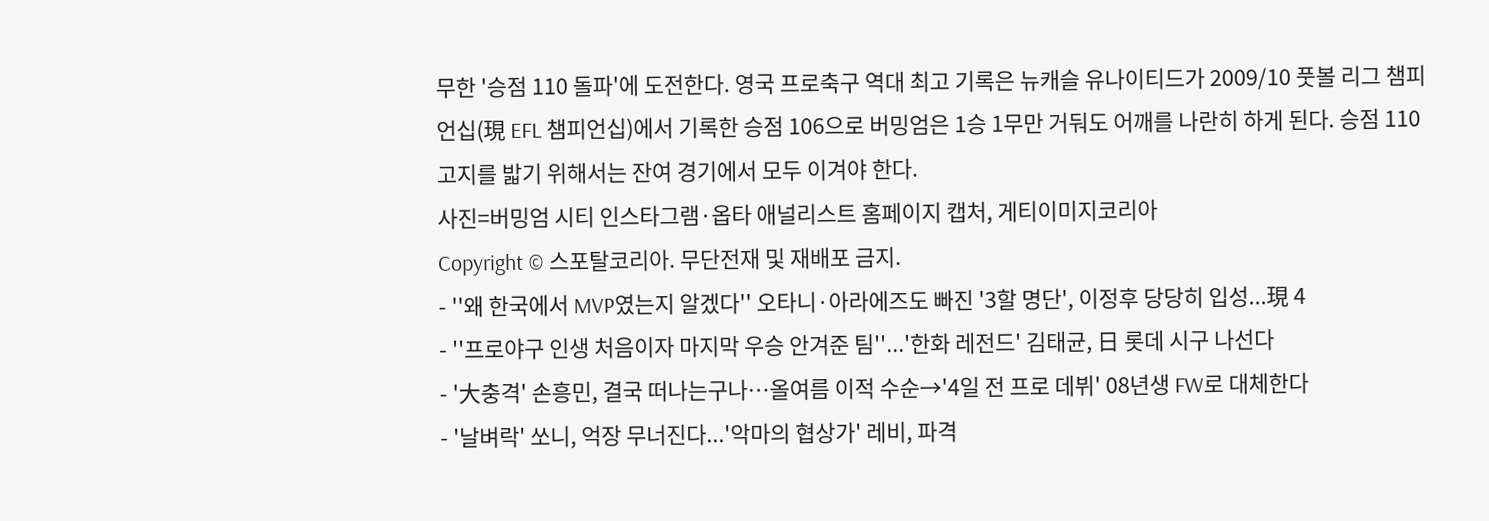무한 '승점 110 돌파'에 도전한다. 영국 프로축구 역대 최고 기록은 뉴캐슬 유나이티드가 2009/10 풋볼 리그 챔피언십(現 EFL 챔피언십)에서 기록한 승점 106으로 버밍엄은 1승 1무만 거둬도 어깨를 나란히 하게 된다. 승점 110 고지를 밟기 위해서는 잔여 경기에서 모두 이겨야 한다.
사진=버밍엄 시티 인스타그램·옵타 애널리스트 홈페이지 캡처, 게티이미지코리아
Copyright © 스포탈코리아. 무단전재 및 재배포 금지.
- ''왜 한국에서 MVP였는지 알겠다'' 오타니·아라에즈도 빠진 '3할 명단', 이정후 당당히 입성...現 4
- ''프로야구 인생 처음이자 마지막 우승 안겨준 팀''...'한화 레전드' 김태균, 日 롯데 시구 나선다
- '大충격' 손흥민, 결국 떠나는구나…올여름 이적 수순→'4일 전 프로 데뷔' 08년생 FW로 대체한다
- '날벼락' 쏘니, 억장 무너진다...'악마의 협상가' 레비, 파격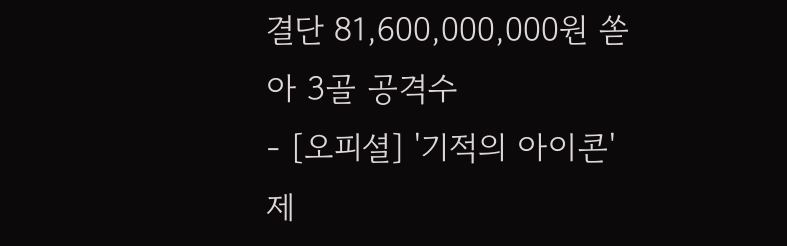결단 81,600,000,000원 쏟아 3골 공격수
- [오피셜] '기적의 아이콘' 제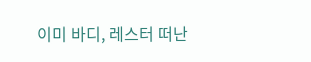이미 바디, 레스터 떠난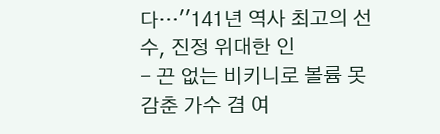다…''141년 역사 최고의 선수, 진정 위대한 인
- 끈 없는 비키니로 볼륨 못 감춘 가수 겸 여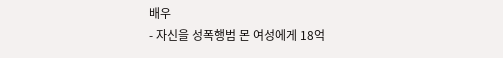배우
- 자신을 성폭행범 몬 여성에게 18억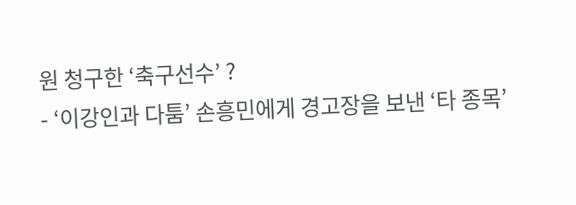원 청구한 ‘축구선수’ ?
- ‘이강인과 다툼’ 손흥민에게 경고장을 보낸 ‘타 종목’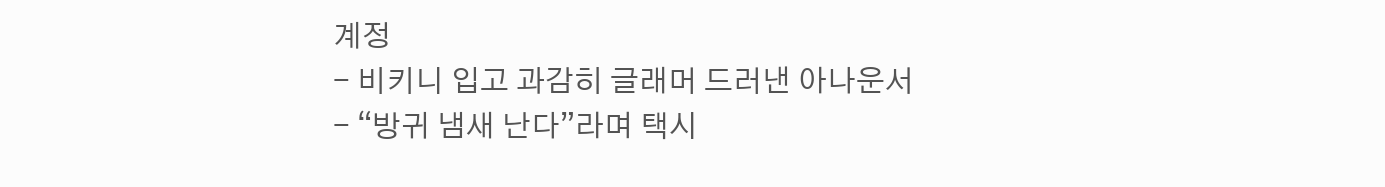계정
- 비키니 입고 과감히 글래머 드러낸 아나운서
- “방귀 냄새 난다”라며 택시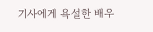기사에게 욕설한 배우